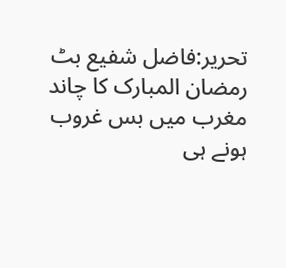تحریر:فاضل شفیع بٹ
رمضان المبارک کا چاند مغرب میں بس غروب ہونے ہی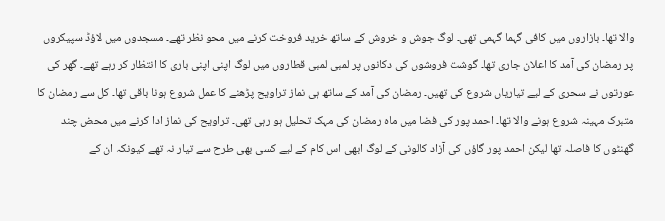والا تھا۔ بازاروں میں کافی گہما گہمی تھی۔ لوگ جوش و خروش کے ساتھ خرید فروخت کرنے میں محو نظر تھے۔ مسجدوں میں لاؤڈ سپیکروں پر رمضان کی آمد کا اعلان جاری تھا۔ گوشت فروشوں کی دکانوں پر لمبی لمبی قطاروں میں لوگ اپنی اپنی باری کا انتظار کر رہے تھے۔ گھر کی عورتوں نے سحری کے لیے تیاریاں شروع کی تھیں۔ رمضان کی آمد کے ساتھ ہی نماز تراویح پڑھنے کا عمل شروع ہونا باقی تھا۔ کل سے رمضان کا متبرک مہینہ شروع ہونے والا تھا۔ احمد پور کی فضا میں ماہ رمضان کی مہک تحلیل ہو رہی تھی۔ تراویح کی نماز ادا کرنے میں محض چند گھنٹوں کا فاصلہ تھا لیکن احمد پور گاؤں کی آزاد کالونی کے لوگ ابھی اس کام کے لیے کسی بھی طرح سے تیار نہ تھے کیونکہ ان کے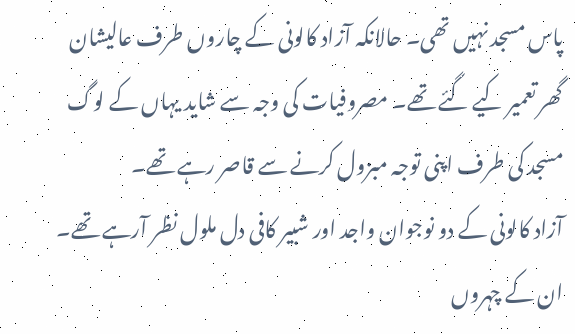پاس مسجد نہیں تھی۔ حالانکہ آزاد کالونی کے چاروں طرف عالیشان گھر تعمیر کیے گئے تھے۔ مصروفیات کی وجہ سے شاید یہاں کے لوگ مسجد کی طرف اپنی توجہ مبزول کرنے سے قاصر رہے تھے۔
آزاد کالونی کے دو نوجوان واجد اور شبیر کافی دل ملول نظر آرہے تھے۔ ان کے چہروں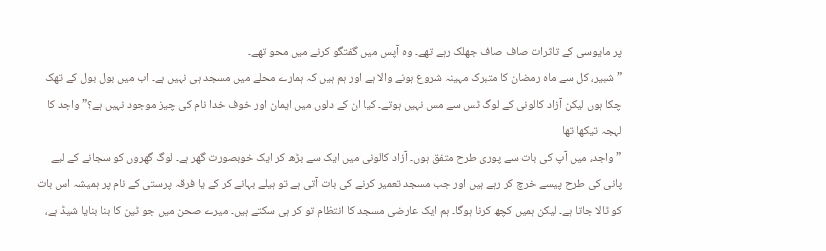پر مایوسی کے تاثرات صاف صاف جھلک رہے تھے۔ وہ آپس میں گفتگو کرنے میں محو تھے۔
” شبیر، کل سے ماہ رمضان کا متبرک مہینہ شروع ہونے والا ہے اور ہم ہیں کہ ہمارے محلے میں مسجد ہی نہیں ہے۔ اب میں بول بول کے تھک چکا ہوں لیکن آزاد کالونی کے لوگ ٹس سے مس نہیں ہوتے۔ کیا ان کے دلوں میں ایمان اور خوف خدا نام کی چیز موجود نہیں ہے؟” واجد کا لہجہ تیکھا تھا
” واجد، میں آپ کی بات سے پوری طرح متفق ہوں۔ آزاد کالونی میں ایک سے بڑھ کر ایک خوبصورت گھر ہے۔ لوگ گھروں کو سجانے کے لیے پانی کی طرح پیسے خرچ کر رہے ہیں اور جب مسجد تعمیر کرنے کی بات آتی ہے تو ہیلے بہانے کر کے یا فرقہ پرستی کے نام پر ہمیشہ اس بات کو ٹالا جاتا ہے۔ لیکن ہمیں کچھ کرنا ہوگا۔ ہم ایک عارضی مسجد کا انتظام تو کر ہی سکتے ہیں۔ میرے صحن میں جو ٹین کا بنا بنایا شیڈ ہے،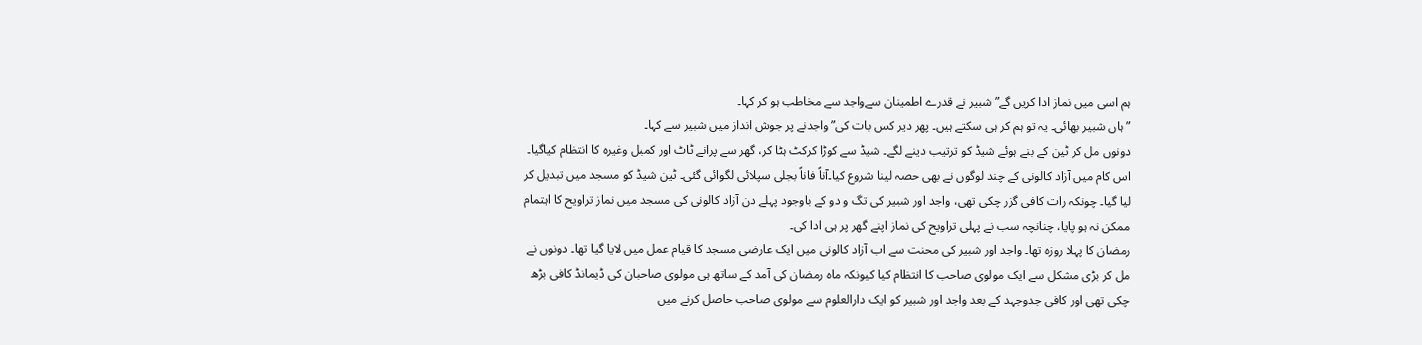ہم اسی میں نماز ادا کریں گے” شبیر نے قدرے اطمینان سےواجد سے مخاطب ہو کر کہا۔
” ہاں شبیر بھائی۔ یہ تو ہم کر ہی سکتے ہیں۔ پھر دیر کس بات کی” واجدنے پر جوش انداز میں شبیر سے کہا۔
دونوں مل کر ٹین کے بنے ہوئے شیڈ کو ترتیب دینے لگے۔ شیڈ سے کوڑا کرکٹ ہٹا کر، گھر سے پرانے ٹاٹ اور کمبل وغیرہ کا انتظام کیاگیا۔ اس کام میں آزاد کالونی کے چند لوگوں نے بھی حصہ لینا شروع کیا۔آناً فاناً بجلی سپلائی لگوائی گئی۔ ٹین شیڈ کو مسجد میں تبدیل کر لیا گیا۔ چونکہ رات کافی گزر چکی تھی، واجد اور شبیر کی تگ و دو کے باوجود پہلے دن آزاد کالونی کی مسجد میں نماز تراویح کا اہتمام ممکن نہ ہو پایا، چنانچہ سب نے پہلی تراویح کی نماز اپنے گھر پر ہی ادا کی۔
رمضان کا پہلا روزہ تھا۔ واجد اور شبیر کی محنت سے اب آزاد کالونی میں ایک عارضی مسجد کا قیام عمل میں لایا گیا تھا۔ دونوں نے مل کر بڑی مشکل سے ایک مولوی صاحب کا انتظام کیا کیونکہ ماہ رمضان کی آمد کے ساتھ ہی مولوی صاحبان کی ڈیمانڈ کافی بڑھ چکی تھی اور کافی جدوجہد کے بعد واجد اور شبیر کو ایک دارالعلوم سے مولوی صاحب حاصل کرنے میں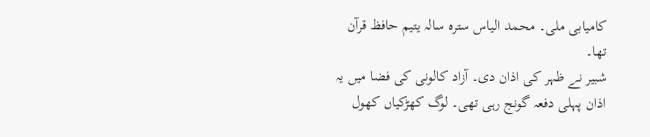کامیابی ملی۔ محمد الیاس سترہ سالہ یتیم حافظ قرآن تھا۔
شبیر نے ظہر کی اذان دی۔ آزاد کالونی کی فضا میں یہ اذان پہلی دفعہ گونج رہی تھی۔ لوگ کھڑکیاں کھول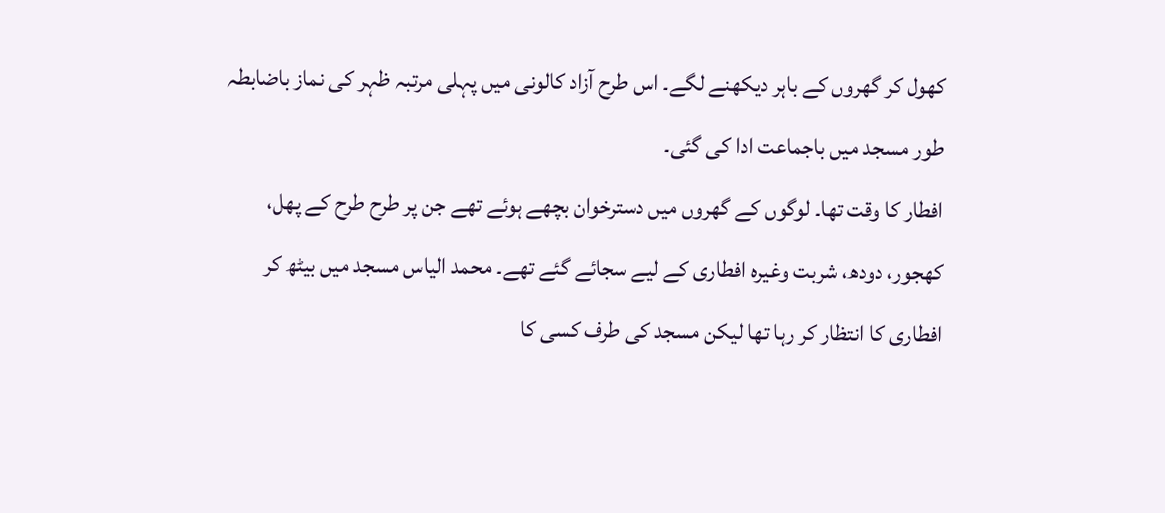کھول کر گھروں کے باہر دیکھنے لگے۔ اس طرح آزاد کالونی میں پہلی مرتبہ ظہر کی نماز باضابطہ طور مسجد میں باجماعت ادا کی گئی۔
افطار کا وقت تھا۔ لوگوں کے گھروں میں دسترخوان بچھے ہوئے تھے جن پر طرح طرح کے پھل، کھجور، دودھ، شربت وغیرہ افطاری کے لیے سجائے گئے تھے۔ محمد الیاس مسجد میں بیٹھ کر افطاری کا انتظار کر رہا تھا لیکن مسجد کی طرف کسی کا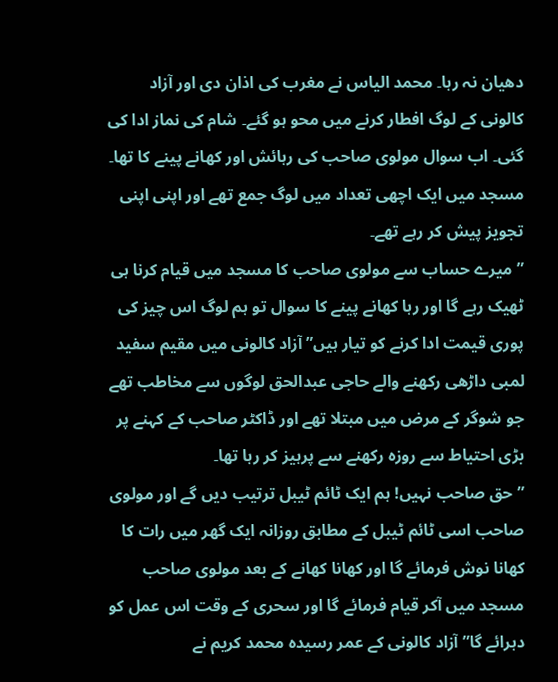دھیان نہ رہا۔ محمد الیاس نے مغرب کی اذان دی اور آزاد کالونی کے لوگ افطار کرنے میں محو ہو گئے۔ شام کی نماز ادا کی گئی۔ اب سوال مولوی صاحب کی رہائش اور کھانے پینے کا تھا۔ مسجد میں ایک اچھی تعداد میں لوگ جمع تھے اور اپنی اپنی تجویز پیش کر رہے تھے۔
” میرے حساب سے مولوی صاحب کا مسجد میں قیام کرنا ہی ٹھیک رہے گا اور رہا کھانے پینے کا سوال تو ہم لوگ اس چیز کی پوری قیمت ادا کرنے کو تیار ہیں” آزاد کالونی میں مقیم سفید لمبی داڑھی رکھنے والے حاجی عبدالحق لوگوں سے مخاطب تھے جو شوگر کے مرض میں مبتلا تھے اور ڈاکٹر صاحب کے کہنے پر بڑی احتیاط سے روزہ رکھنے سے پرہیز کر رہا تھا۔
” حق صاحب نہیں! ہم ایک ٹائم ٹیبل ترتیب دیں گے اور مولوی صاحب اسی ٹائم ٹیبل کے مطابق روزانہ ایک گھر میں رات کا کھانا نوش فرمائے گا اور کھانا کھانے کے بعد مولوی صاحب مسجد میں آکر قیام فرمائے گا اور سحری کے وقت اس عمل کو دہرائے گا” آزاد کالونی کے عمر رسیدہ محمد کریم نے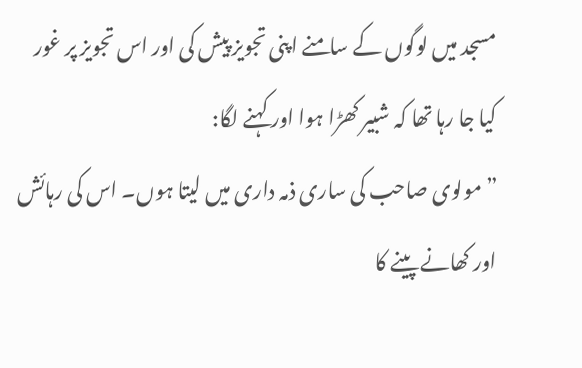مسجد میں لوگوں کے سامنے اپنی تجویز پیش کی اور اس تجویز پر غور کیا جا رہا تھا کہ شبیر کھڑا ہوا اور کہنے لگا:
” مولوی صاحب کی ساری ذمہ داری میں لیتا ہوں۔ اس کی رہائش اور کھانے پینے کا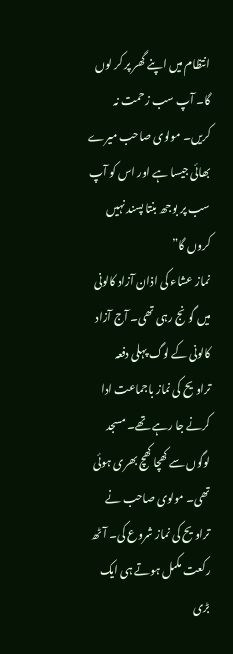انتظام میں اپنے گھر پر کر لوں گا۔ آپ سب زحمت نہ کریں۔ مولوی صاحب میرے بھائی جیسا ہے اور اس کو آپ سب پر بوجھ بنتا پسند نہیں کروں گا”
نماز عشاء کی اذان آزاد کالونی میں گونج رہی تھی۔ آج آزاد کالونی کے لوگ پہلی دفعہ تراویح کی نماز باجماعت ادا کرنے جا رہے تھے۔ مسجد لوگوں سے کھچا کھچ بھری ہوئی تھی۔ مولوی صاحب نے تراویح کی نماز شروع کی۔ آٹھ رکعت مکمل ہوتے ہی ایک بڑی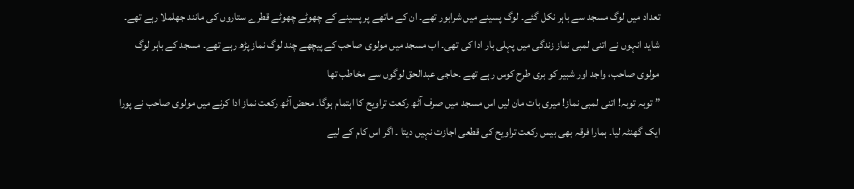تعداد میں لوگ مسجد سے باہر نکل گئے۔ لوگ پسینے میں شرابور تھے۔ ان کے ماتھے پر پسینے کے چھوٹے چھوٹے قطرے ستاروں کی مانند جھلملا رہے تھے۔ شاید انہوں نے اتنی لمبی نماز زندگی میں پہلی بار ادا کی تھی۔ اب مسجد میں مولوی صاحب کے پیچھے چند لوگ نماز پڑھ رہے تھے۔ مسجد کے باہر لوگ مولوی صاحب، واجد اور شبیر کو بری طرح کوس رہے تھے ۔حاجی عبدالحق لوگوں سے مخاطب تھا
” توبہ توبہ! اتنی لمبی نماز! میری بات مان لیں اس مسجد میں صرف آٹھ رکعت تراویح کا اہتمام ہوگا۔ محض آٹھ رکعت نماز ادا کرنے میں مولوی صاحب نے پورا ایک گھنٹہ لیا۔ ہمارا فرقہ بھی بیس رکعت تراویح کی قطعی اجازت نہیں دیتا ۔ اگر اس کام کے لیے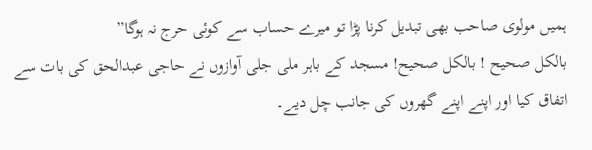ہمیں مولوی صاحب بھی تبدیل کرنا پڑا تو میرے حساب سے کوئی حرج نہ ہوگا”
بالکل صحیح ! بالکل صحیح! مسجد کے باہر ملی جلی آوازوں نے حاجی عبدالحق کی بات سے اتفاق کیا اور اپنے اپنے گھروں کی جانب چل دیے۔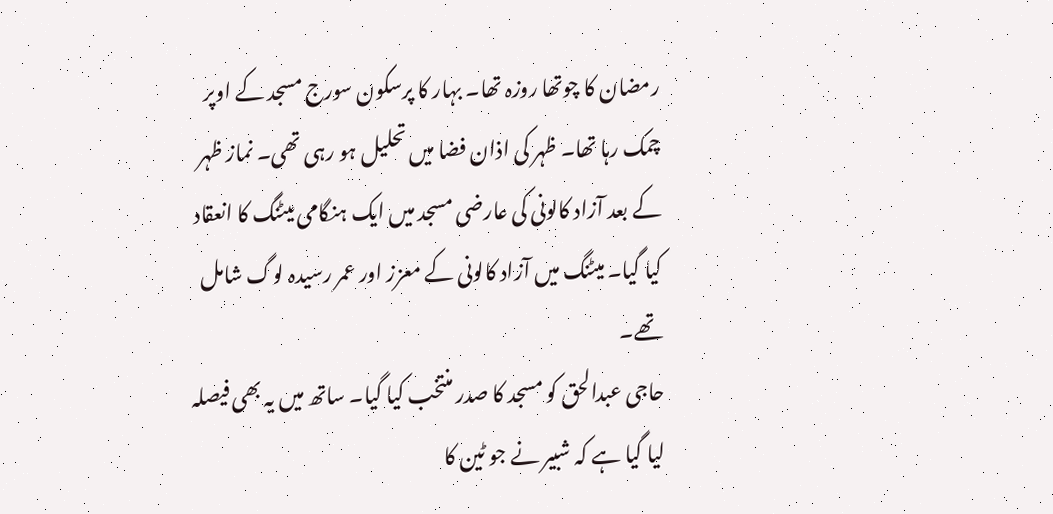رمضان کا چوتھا روزہ تھا۔ بہار کا پرسکون سورج مسجد کے اوپر چمک رہا تھا۔ ظہر کی اذان فضا میں تحلیل ہو رہی تھی۔ نماز ظہر کے بعد آزاد کالونی کی عارضی مسجد میں ایک ہنگامی میٹنگ کا انعقاد کیا گیا۔ میٹنگ میں آزاد کالونی کے معزز اور عمر رسیدہ لوگ شامل تھے۔
حاجی عبدالحق کو مسجد کا صدر منتخب کیا گیا۔ ساتھ میں یہ بھی فیصلہ لیا گیا ہے کہ شبیر نے جو ٹین کا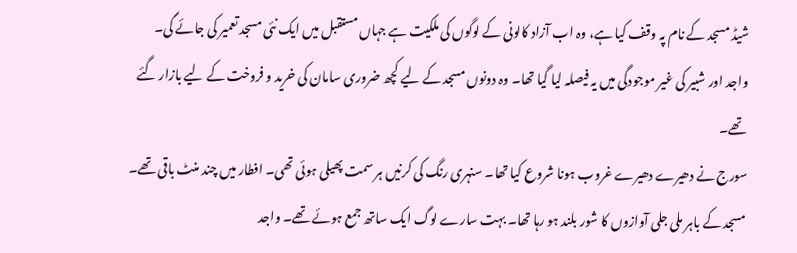شیڈ مسجد کے نام پہ وقف کیا ہے، وہ اب آزاد کالونی کے لوگوں کی ملکیت ہے جہاں مستقبل میں ایک نئی مسجد تعمیر کی جائے گی۔
واجد اور شبیر کی غیر موجودگی میں یہ فیصلہ لیا گیا تھا۔ وہ دونوں مسجد کے لیے کچھ ضروری سامان کی خرید و فروخت کے لیے بازار گئے تھے۔
سورج نے دھیرے دھیرے غروب ہونا شروع کیا تھا۔ سنہری رنگ کی کرنیں ہر سمت پھیلی ہوئی تھی۔ افطار میں چند منٹ باقی تھے۔ مسجد کے باہر ملی جلی آوازوں کا شور بلند ہو رہا تھا۔ بہت سارے لوگ ایک ساتھ جمع ہوئے تھے۔ واجد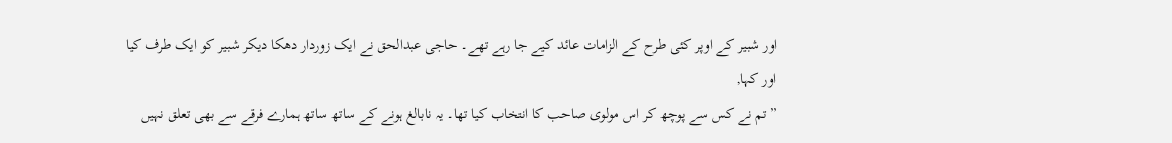اور شبیر کے اوپر کئی طرح کے الزامات عائد کیے جا رہے تھے۔ حاجی عبدالحق نے ایک زوردار دھکا دیکر شبیر کو ایک طرف کیا اور کہا,
” تم نے کس سے پوچھ کر اس مولوی صاحب کا انتخاب کیا تھا۔ یہ نابالغ ہونے کے ساتھ ساتھ ہمارے فرقے سے بھی تعلق نہیں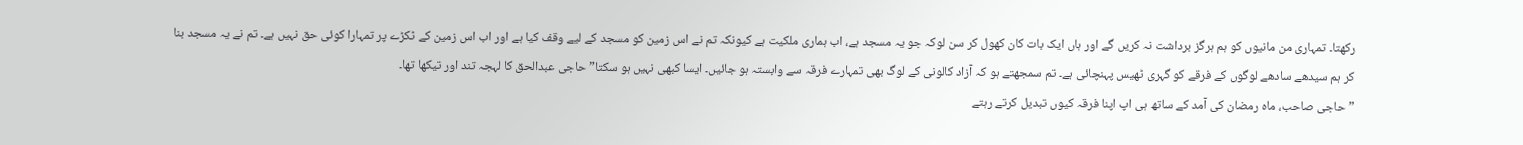رکھتا۔ تمہاری من مانیوں کو ہم ہرگز برداشت نہ کریں گے اور ہاں ایک بات کان کھول کر سن لوکہ جو یہ مسجد ہے، اب ہماری ملکیت ہے کیونکہ تم نے اس زمین کو مسجد کے لیے وقف کیا ہے اور اب اس زمین کے ٹکڑے پر تمہارا کوئی حق نہیں ہے۔ تم نے یہ مسجد بنا کر ہم سیدھے سادھے لوگوں کے فرقے کو گہری ٹھیس پہنچائی ہے۔ تم سمجھتے ہو کہ آزاد کالونی کے لوگ بھی تمہارے فرقہ سے وابستہ ہو جائیں۔ ایسا کبھی نہیں ہو سکتا” حاجی عبدالحق کا لہجہ تند اور تیکھا تھا۔
” حاجی صاحب، ماہ رمضان کی آمد کے ساتھ ہی اپ اپنا فرقہ کیوں تبدیل کرتے رہتے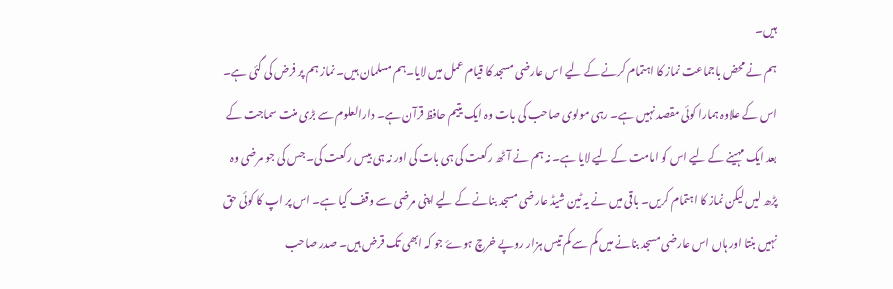ہیں۔
ہم نے محض باجماعت نماز کا اہتمام کرنے کے لیے اس عارضی مسجد کا قیام عمل میں لایا۔ہم مسلمان ہیں۔ نماز ہم پر فرض کی گئی ہے۔ اس کے علاوہ ہمارا کوئی مقصد نہیں ہے۔ رہی مولوی صاحب کی بات وہ ایک یتیم حافظ قرآن ہے۔ دارالعلوم سے بڑی منت سماجت کے بعد ایک مہینے کے لیے اس کو امامت کے لیے لایا ہے۔ نہ ہم نے آٹھ رکعت کی ہی بات کی اور نہ ہی بیس رکعت کی۔ جس کی جو مرضی وہ پڑھ لیں لیکن نماز کا اہتمام کریں۔ باقی میں نے یہ ٹین شیڈ عارضی مسجد بنانے کے لیے اپنی مرضی سے وقف کیا ہے۔ اس پر اپ کا کوئی حق نہیں بنتا اور ہاں اس عارضی مسجد بنانے میں کم سے کم تیس ہزار روپے خرچ ہوۓ جو کہ ابھی تک قرض ہیں۔ صدر صاحب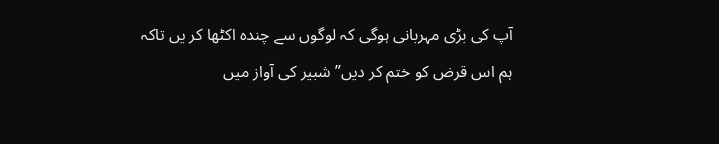آپ کی بڑی مہربانی ہوگی کہ لوگوں سے چندہ اکٹھا کر یں تاکہ ہم اس قرض کو ختم کر دیں” شبیر کی آواز میں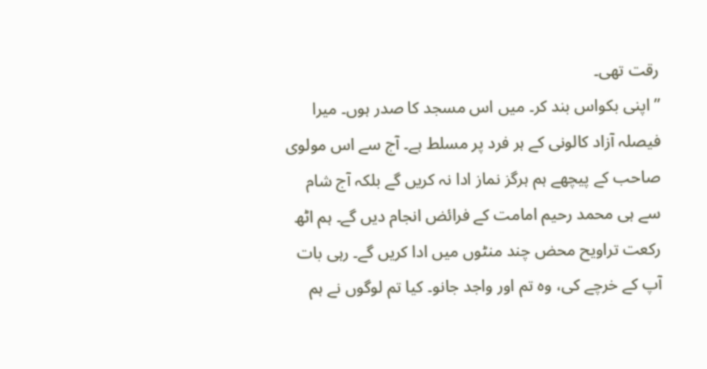رقت تھی۔
” اپنی بکواس بند کر۔ میں اس مسجد کا صدر ہوں۔ میرا فیصلہ آزاد کالونی کے ہر فرد پر مسلط ہے۔ آج سے اس مولوی صاحب کے پیچھے ہم ہرگز نماز ادا نہ کریں گے بلکہ آج شام سے ہی محمد رحیم امامت کے فرائض انجام دیں گے۔ ہم اٹھ رکعت تراویح محض چند منٹوں میں ادا کریں گے۔ رہی بات آپ کے خرچے کی، وہ تم اور واجد جانو۔ کیا تم لوگوں نے ہم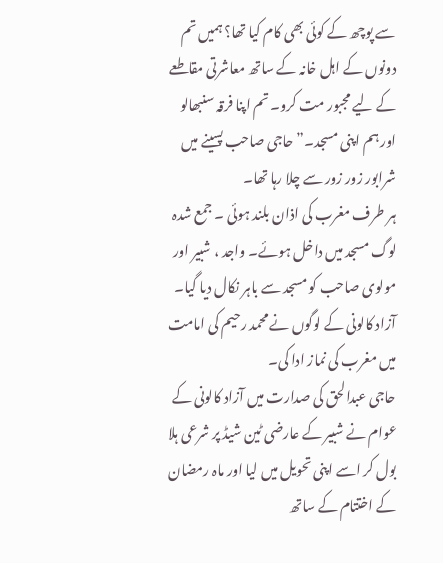سے پوچھ کے کوئی بھی کام کیا تھا؟ ہمیں تم دونوں کے اہل خانہ کے ساتھ معاشرتی مقاطعے کے لیے مجبور مت کرو۔ تم اپنا فرقہ سنبھالو اور ہم اپنی مسجد۔” حاجی صاحب پسینے میں شرابور زور زور سے چلا رہا تھا۔
ہر طرف مغرب کی اذان بلند ہوئی ۔ جمع شدہ لوگ مسجد میں داخل ہوئے۔ واجد ، شبیر اور مولوی صاحب کو مسجد سے باہر نکال دیا گیا۔ آزاد کالونی کے لوگوں نے محمد رحیم کی امامت میں مغرب کی نماز ادا کی۔
حاجی عبدالحق کی صدارت میں آزاد کالونی کے عوام نے شبیر کے عارضی ٹین شیڈ پر شرعی ہلا بول کر اسے اپنی تحویل میں لیا اور ماہ رمضان کے اختتام کے ساتھ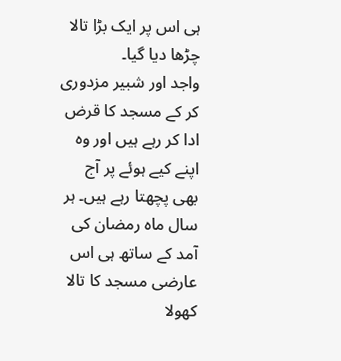ہی اس پر ایک بڑا تالا چڑھا دیا گیا۔
واجد اور شبیر مزدوری کر کے مسجد کا قرض ادا کر رہے ہیں اور وہ اپنے کیے ہوئے پر آج بھی پچھتا رہے ہیں۔ ہر سال ماہ رمضان کی آمد کے ساتھ ہی اس عارضی مسجد کا تالا کھولا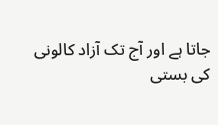جاتا ہے اور آج تک آزاد کالونی کی بستی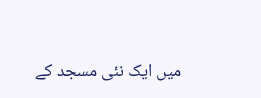میں ایک نئی مسجد کے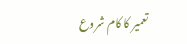تعمیر کا کام شروع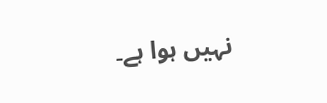نہیں ہوا ہے۔